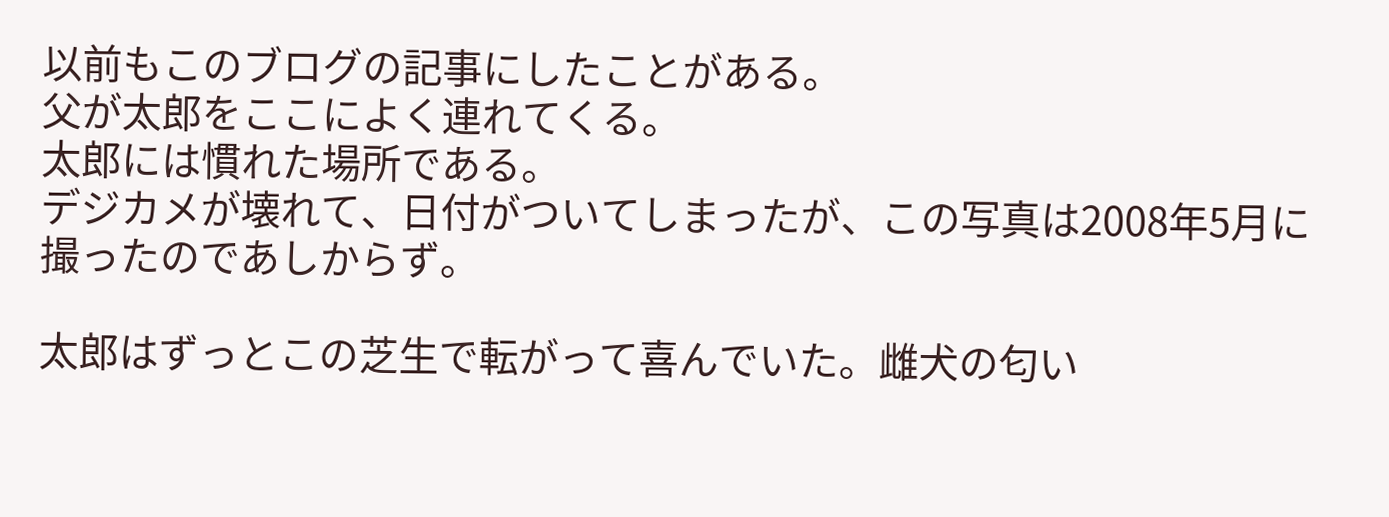以前もこのブログの記事にしたことがある。
父が太郎をここによく連れてくる。
太郎には慣れた場所である。
デジカメが壊れて、日付がついてしまったが、この写真は2008年5月に撮ったのであしからず。

太郎はずっとこの芝生で転がって喜んでいた。雌犬の匂い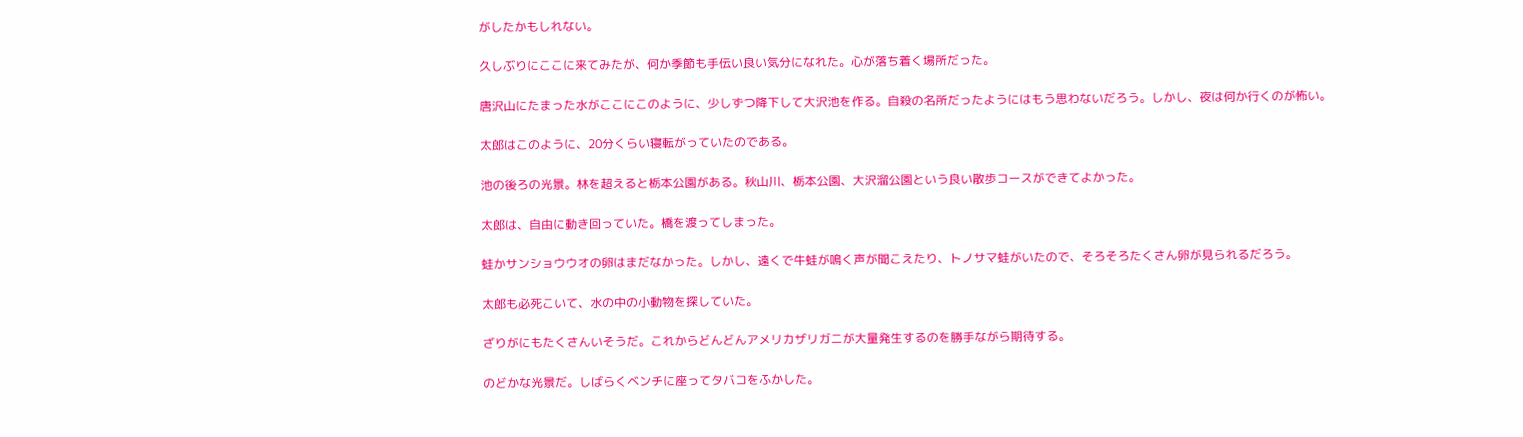がしたかもしれない。

久しぶりにここに来てみたが、何か季節も手伝い良い気分になれた。心が落ち着く場所だった。

唐沢山にたまった水がここにこのように、少しずつ降下して大沢池を作る。自殺の名所だったようにはもう思わないだろう。しかし、夜は何か行くのが怖い。

太郎はこのように、20分くらい寝転がっていたのである。

池の後ろの光景。林を超えると栃本公園がある。秋山川、栃本公園、大沢溜公園という良い散歩コースができてよかった。

太郎は、自由に動き回っていた。橋を渡ってしまった。

蛙かサンショウウオの卵はまだなかった。しかし、遠くで牛蛙が鳴く声が聞こえたり、トノサマ蛙がいたので、そろそろたくさん卵が見られるだろう。

太郎も必死こいて、水の中の小動物を探していた。

ざりがにもたくさんいそうだ。これからどんどんアメリカザリガニが大量発生するのを勝手ながら期待する。

のどかな光景だ。しばらくベンチに座ってタバコをふかした。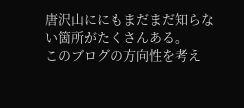唐沢山ににもまだまだ知らない箇所がたくさんある。
このブログの方向性を考え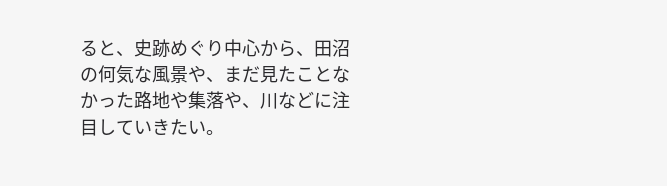ると、史跡めぐり中心から、田沼の何気な風景や、まだ見たことなかった路地や集落や、川などに注目していきたい。